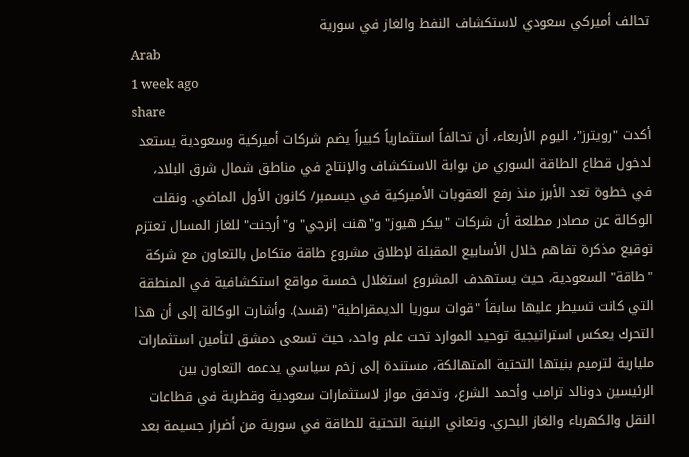تحالف أميركي سعودي لاستكشاف النفط والغاز في سورية
Arab
1 week ago
share
أكدت "رويترز"، اليوم الأربعاء، أن تحالفاً استثمارياً كبيراً يضم شركات أميركية وسعودية يستعد لدخول قطاع الطاقة السوري من بوابة الاستكشاف والإنتاج في مناطق شمال شرق البلاد، في خطوة تعد الأبرز منذ رفع العقوبات الأميركية في ديسمبر/ كانون الأول الماضي. ونقلت الوكالة عن مصادر مطلعة أن شركات "بيكر هيوز" و"هنت إنرجي" و"أرجنت" للغاز المسال تعتزم توقيع مذكرة تفاهم خلال الأسابيع المقبلة لإطلاق مشروع طاقة متكامل بالتعاون مع شركة "طاقة" السعودية، حيث يستهدف المشروع استغلال خمسة مواقع استكشافية في المنطقة التي كانت تسيطر عليها سابقاً "قوات سوريا الديمقراطية" (قسد). وأشارت الوكالة إلى أن هذا التحرك يعكس استراتيجية توحيد الموارد تحت علم واحد، حيث تسعى دمشق لتأمين استثمارات مليارية لترميم بنيتها التحتية المتهالكة، مستندة إلى زخم سياسي يدعمه التعاون بين الرئيسين دونالد ترامب وأحمد الشرع، وتدفق مواز لاستثمارات سعودية وقطرية في قطاعات النقل والكهرباء والغاز البحري. وتعاني البنية التحتية للطاقة في سورية من أضرار جسيمة بعد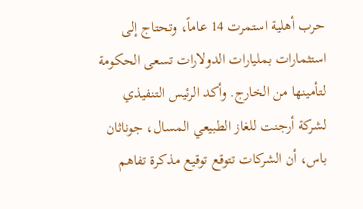حرب أهلية استمرت 14 عاماً، وتحتاج إلى استثمارات بمليارات الدولارات تسعى الحكومة لتأمينها من الخارج. وأكد الرئيس التنفيذي لشركة أرجنت للغاز الطبيعي المسال، جوناثان باس، أن الشركات تتوقع توقيع مذكرة تفاهم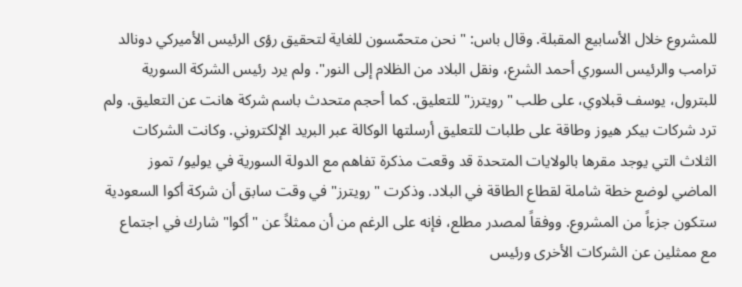للمشروع خلال الأسابيع المقبلة. وقال باس: "نحن متحمّسون للغاية لتحقيق رؤى الرئيس الأميركي دونالد ترامب والرئيس السوري أحمد الشرع، ونقل البلاد من الظلام إلى النور". ولم يرد رئيس الشركة السورية للبترول، يوسف قبلاوي، على طلب "رويترز" للتعليق. كما أحجم متحدث باسم شركة هانت عن التعليق. ولم ترد شركات بيكر هيوز وطاقة على طلبات للتعليق أرسلتها الوكالة عبر البريد الإلكتروني. وكانت الشركات الثلاث التي يوجد مقرها بالولايات المتحدة قد وقعت مذكرة تفاهم مع الدولة السورية في يوليو/ تموز الماضي لوضع خطة شاملة لقطاع الطاقة في البلاد. وذكرت "رويترز" في وقت سابق أن شركة أكوا السعودية ستكون جزءاً من المشروع. ووفقاً لمصدر مطلع، فإنه على الرغم من أن ممثلاً عن "أكوا" شارك في اجتماع مع ممثلين عن الشركات الأخرى ورئيس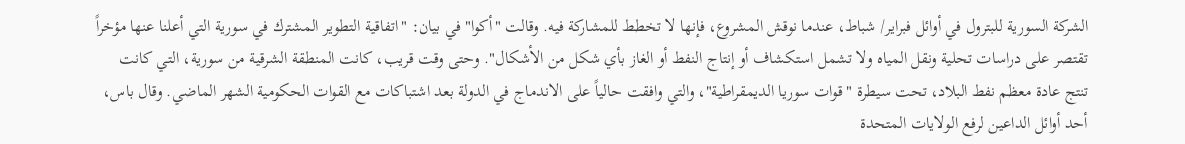الشركة السورية للبترول في أوائل فبراير/ شباط، عندما نوقش المشروع، فإنها لا تخطط للمشاركة فيه. وقالت "أكوا" في بيان: "اتفاقية التطوير المشترك في سورية التي أعلنا عنها مؤخراً تقتصر على دراسات تحلية ونقل المياه ولا تشمل استكشاف أو إنتاج النفط أو الغاز بأي شكل من الأشكال". وحتى وقت قريب، كانت المنطقة الشرقية من سورية، التي كانت تنتج عادة معظم نفط البلاد، تحت سيطرة "قوات سوريا الديمقراطية"، والتي وافقت حالياً على الاندماج في الدولة بعد اشتباكات مع القوات الحكومية الشهر الماضي. وقال باس، أحد أوائل الداعين لرفع الولايات المتحدة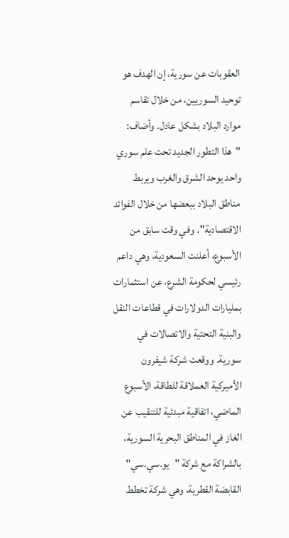العقوبات عن سورية، إن الهدف هو توحيد السوريين، من خلال تقاسم موارد البلاد بشكل عادل. وأضاف: "هذا التطور الجديد تحت علم سوري واحد يوحد الشرق والغرب ويربط مناطق البلاد ببعضها من خلال الفوائد الاقتصادية". وفي وقت سابق من الأسبوع، أعلنت السعودية، وهي داعم رئيسي لحكومة الشرع، عن استثمارات بمليارات الدولارات في قطاعات النقل والبنية التحتية والاتصالات في سورية. ووقعت شركة شيفرون الأميركية العملاقة للطاقة، الأسبوع الماضي، اتفاقية مبدئية للتنقيب عن الغاز في المناطق البحرية السورية، بالشراكة مع شركة "يو.سي.سي" القابضة القطرية، وهي شركة تخطط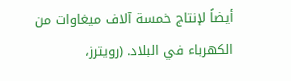أيضاً لإنتاج خمسة آلاف ميغاوات من الكهرباء في البلاد. (رويترز،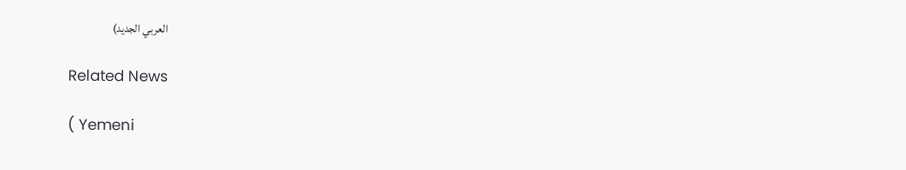العربي الجديد)

Related News

( Yemeni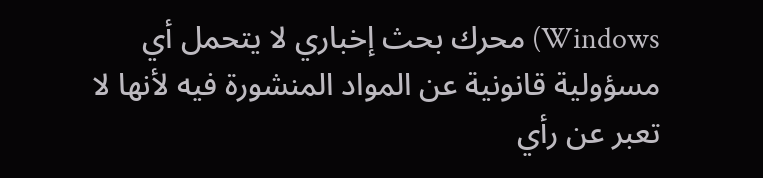Windows) محرك بحث إخباري لا يتحمل أي مسؤولية قانونية عن المواد المنشورة فيه لأنها لا تعبر عن رأي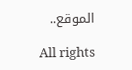الموقع..

All rights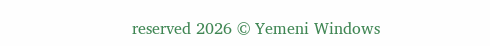reserved 2026 © Yemeni Windows